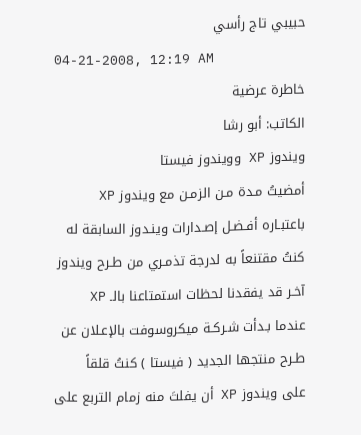حبيبي تاج رأسي
04-21-2008, 12:19 AM
خاطرة عرضية
الكاتب: أبو رشا
ويندوز XP وويندوز فيستا
أمضيتُ مـدة مـن الزمـن مع ويندوز XP باعتبـاره أفـضـل إصـدارات وينـدوز السابقة له
كنتُ مقتنعاً به لدرجة تذمـري من طـرح ويندوز آخـر قد يفقدنا لحظات استمتاعنا بالـ XP
عندما بـدأت شـركـة ميكروسوفت بالإعـلان عن طـرح منتجها الجديد ( فيستا ) كنتُ قلقاً
على ويندوز XP أن يفلتَ منه زمام التربع على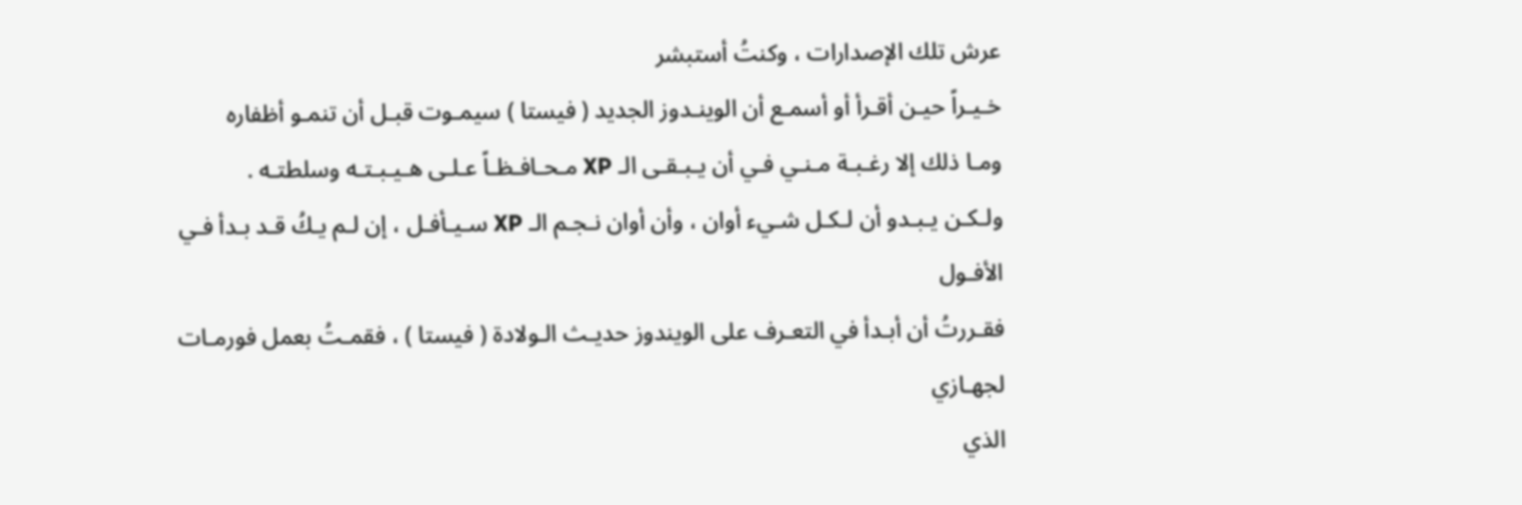عرش تلك الإصدارات ، وكنتُ أستبشر
خـيـراً حيـن أقـرأ أو أسمـع أن الوينـدوز الجديد ( فيستا ) سيمـوت قبـل أن تنمـو أظفاره
ومـا ذلك إلا رغـبـة مـنـي فـي أن يـبـقـى الـ XP مـحـافـظـاً عـلـى هـيـبـتـه وسلطتـه .
ولـكـن يـبـدو أن لـكـل شـيء أوان ، وأن أوان نـجـم الـ XP سـيـأفـل ، إن لـم يـكُ قـد بـدأ فـي الأفـول
فقـررتُ أن أبـدأ في التعـرف على الويندوز حديـث الـولادة ( فيستا ) ، فقمـتُ بعمل فورمـات لجهـازي
الذي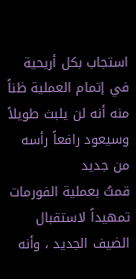استجاب بكل أريحية في إتمام العملية ظناً منه أنه لن يلبث طويلاً وسيعود رافعاً رأسه من جديد
قمتُ بعملية الفورمات تمهيداً لاستقبال الضيف الجديد ، وأنه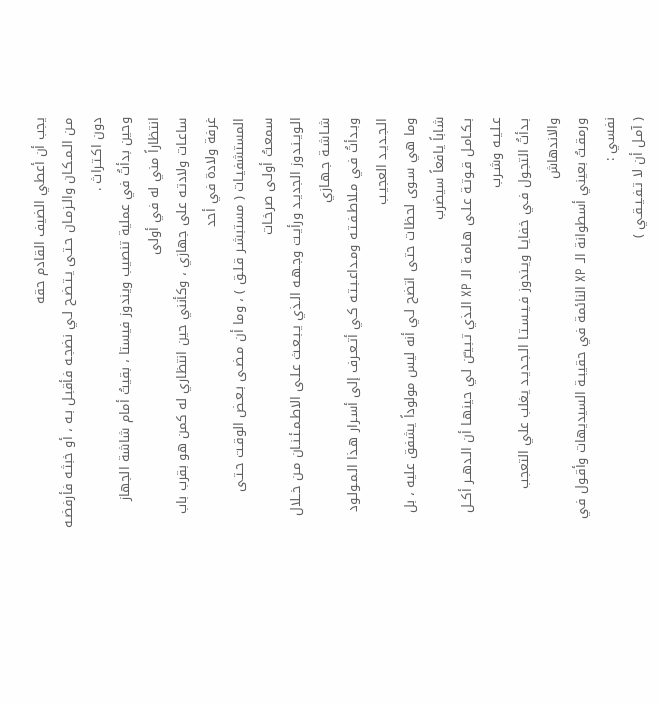يجب أن أعطي الضيف القادم حقه
مـن الـمـكـان والـزمـان حـتـى يـتـضـح لـي نضجـه فأقبـل بـه ، أو خبثـه فأرفضـه دون اكـتـراث .
وحين بدأتُ في عملية تنصيب ويندوز فيستا ، بقيتُ أمام شاشة الجهاز انتظاراً مني له في أولى
ساعـات ولادتـه على جهازي ، وكأنني حين انتظاري له كمن هو بقرب باب غرفة ولادة في أحد
المستشفيـات ( مستبشـر قـلـق ) ، وما أن مـضـى بـعـض الوقـت حـتـى سمعـتُ أولـى صرخـات
الـويـنـدوز الجديـد ورأيـت وجـهـه الـذي يـبـعـث عـلـى الاطـمـئـنـان مـن خــلال شـاشـة جـهـازي
وبـدأتُ فـي مـلاطـفـتـه ومـداعـبـتـه كـي أتـعـرف إلى أسـرار هـذا الـمـولـود الـجـديـد العجيـب
وما هي سـوى لحظات حتـى اتضح لـي أنه ليس مولوداً يشفق عليه ، بل شاباً يافعاً سيضرب
بـكـامـل قـوتـة عـلـى هـامـة الـ XP الـذي تـبـيـّن لـي حينهـا أن الـدهــر أكــل عـلـيـه وشـرب
بـدأتُ التجـول فـي خفايـا ويـندوز فـيـسـتـا الـجـديـد يغلب علي التعجب والاندهاش
ورمقـتُ بعيني أسطوانة الـ XP النائمة في حقيبـة السيديهات وأقـول في نفسي :
( آمـل أن لا تـفـيـقـي )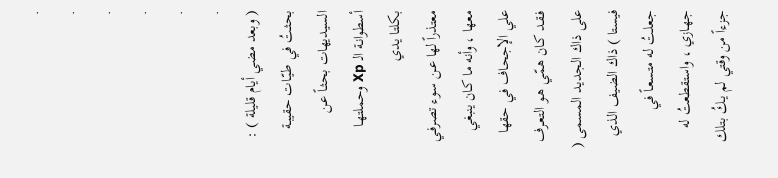.
.
.
.
.
.
( وبعد مضي أيام قليلة ) :
بحثـتُ في طـيّـات حقيبـة السيديهات بحثـاً عـن أسطوانـة الـ Xp وحملتهـا بكلتا يدي
معتذراً لها عـن سـوء تصرفـي معها ، وأنه ما كـان ينبغي علي الإجحـاف في حقها
فـقـد كـان همّـي هـو التعـرف على ذاك الجديـد المسمى ( فيستا ) ذاك الضيف الذي
جعلـتُ لـه متسعـاً في جهـازي ، واستقطعتُ له جزءاً من وقتي لم يـكُ بتلك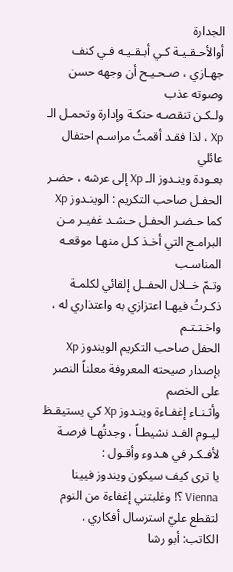الجدارة
أوالأحـقـيـة كـي أبـقـيـه فـي كنف جهـازي ، صـحـيـح أن وجهه حسن وصوته عذب
ولـكـن تنقصـه حنكـة وإدارة وتحمـل الـ Xp ، لذا فقـد أقمتُ مراسـم احتفال عائلي
بعـودة وينـدوز الـ Xp إلى عرشه ، حضـر الحفـل صاحب التكريم : الوينـدوز Xp
كما حـضـر الحفـل حـشـد غفيـر مـن البرامـج التي أخـذ كـل منهـا موقعـه المناسـب
وتـمّ خــلال الحفــل إلقائي لكلمـة ذكـرتُ فيهـا اعتزازي به واعتذاري له ، واخـتـتـم
الحفل صاحب التكريم الويندوز Xp بإصدار صيحته المعروفة معلناً النصر على الخصم
وأثـنـاء إغفـاءة وينـدوز Xp كي يستيقـظ ليـوم الغـد نشيطـاً ، وجدتُهـا فرصـة لأفـكـر في هـدوء وأقـول :
يا ترى كيف سيكون ويندوز فيينا Vienna ؟! وغلبتني إغفاءة من النوم لتقطع عليّ استرسال أفكاري .
الكاتب: أبو رشا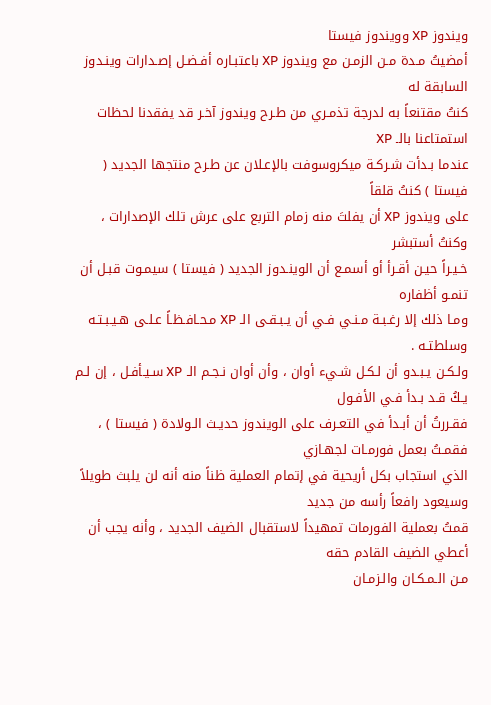ويندوز XP وويندوز فيستا
أمضيتُ مـدة مـن الزمـن مع ويندوز XP باعتبـاره أفـضـل إصـدارات وينـدوز السابقة له
كنتُ مقتنعاً به لدرجة تذمـري من طـرح ويندوز آخـر قد يفقدنا لحظات استمتاعنا بالـ XP
عندما بـدأت شـركـة ميكروسوفت بالإعـلان عن طـرح منتجها الجديد ( فيستا ) كنتُ قلقاً
على ويندوز XP أن يفلتَ منه زمام التربع على عرش تلك الإصدارات ، وكنتُ أستبشر
خـيـراً حيـن أقـرأ أو أسمـع أن الوينـدوز الجديد ( فيستا ) سيمـوت قبـل أن تنمـو أظفاره
ومـا ذلك إلا رغـبـة مـنـي فـي أن يـبـقـى الـ XP مـحـافـظـاً عـلـى هـيـبـتـه وسلطتـه .
ولـكـن يـبـدو أن لـكـل شـيء أوان ، وأن أوان نـجـم الـ XP سـيـأفـل ، إن لـم يـكُ قـد بـدأ فـي الأفـول
فقـررتُ أن أبـدأ في التعـرف على الويندوز حديـث الـولادة ( فيستا ) ، فقمـتُ بعمل فورمـات لجهـازي
الذي استجاب بكل أريحية في إتمام العملية ظناً منه أنه لن يلبث طويلاً وسيعود رافعاً رأسه من جديد
قمتُ بعملية الفورمات تمهيداً لاستقبال الضيف الجديد ، وأنه يجب أن أعطي الضيف القادم حقه
مـن الـمـكـان والـزمـان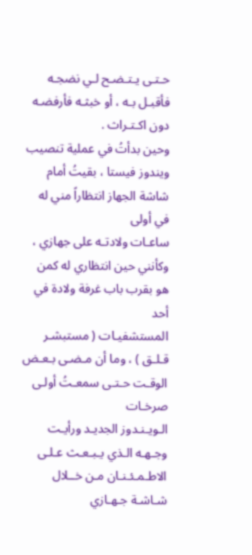حـتـى يـتـضـح لـي نضجـه فأقبـل بـه ، أو خبثـه فأرفضـه دون اكـتـراث .
وحين بدأتُ في عملية تنصيب ويندوز فيستا ، بقيتُ أمام شاشة الجهاز انتظاراً مني له في أولى
ساعـات ولادتـه على جهازي ، وكأنني حين انتظاري له كمن هو بقرب باب غرفة ولادة في أحد
المستشفيـات ( مستبشـر قـلـق ) ، وما أن مـضـى بـعـض الوقـت حـتـى سمعـتُ أولـى صرخـات
الـويـنـدوز الجديـد ورأيـت وجـهـه الـذي يـبـعـث عـلـى الاطـمـئـنـان مـن خــلال شـاشـة جـهـازي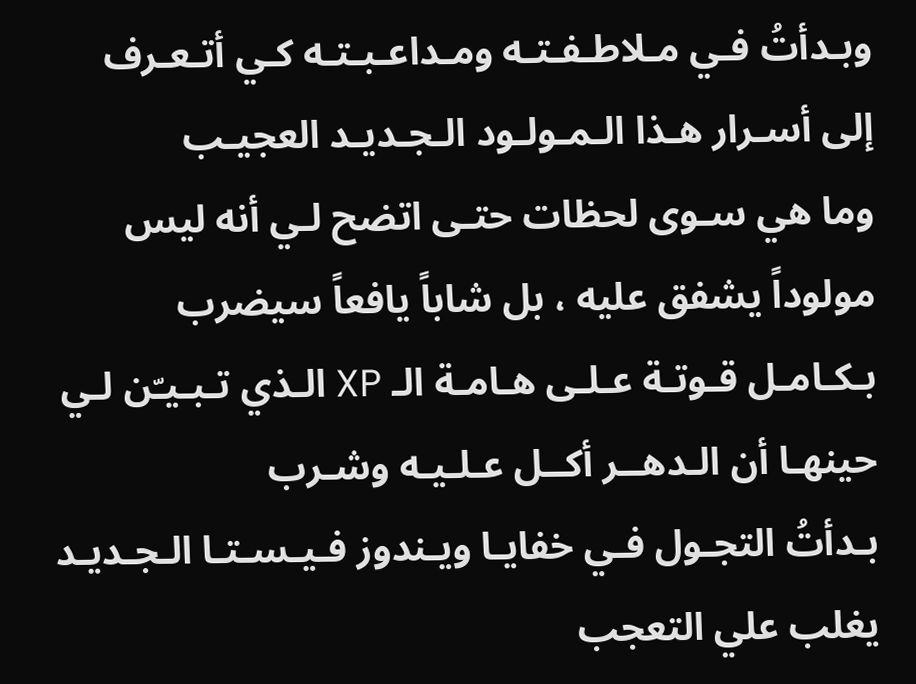وبـدأتُ فـي مـلاطـفـتـه ومـداعـبـتـه كـي أتـعـرف إلى أسـرار هـذا الـمـولـود الـجـديـد العجيـب
وما هي سـوى لحظات حتـى اتضح لـي أنه ليس مولوداً يشفق عليه ، بل شاباً يافعاً سيضرب
بـكـامـل قـوتـة عـلـى هـامـة الـ XP الـذي تـبـيـّن لـي حينهـا أن الـدهــر أكــل عـلـيـه وشـرب
بـدأتُ التجـول فـي خفايـا ويـندوز فـيـسـتـا الـجـديـد يغلب علي التعجب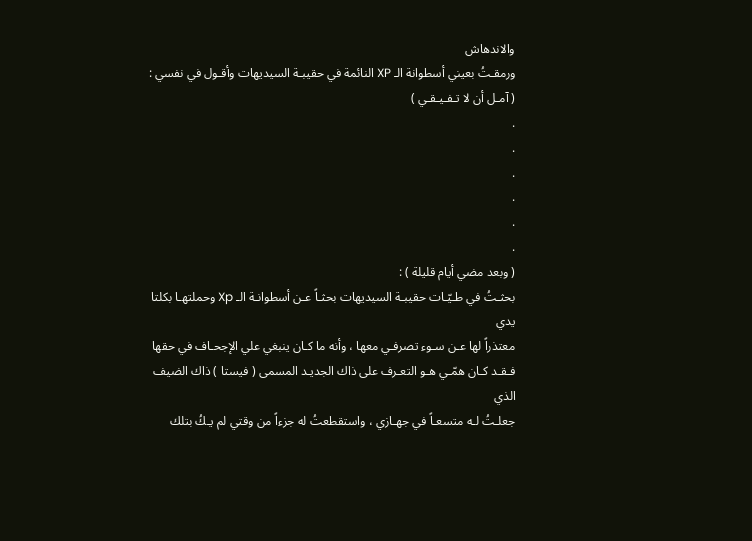والاندهاش
ورمقـتُ بعيني أسطوانة الـ XP النائمة في حقيبـة السيديهات وأقـول في نفسي :
( آمـل أن لا تـفـيـقـي )
.
.
.
.
.
.
( وبعد مضي أيام قليلة ) :
بحثـتُ في طـيّـات حقيبـة السيديهات بحثـاً عـن أسطوانـة الـ Xp وحملتهـا بكلتا يدي
معتذراً لها عـن سـوء تصرفـي معها ، وأنه ما كـان ينبغي علي الإجحـاف في حقها
فـقـد كـان همّـي هـو التعـرف على ذاك الجديـد المسمى ( فيستا ) ذاك الضيف الذي
جعلـتُ لـه متسعـاً في جهـازي ، واستقطعتُ له جزءاً من وقتي لم يـكُ بتلك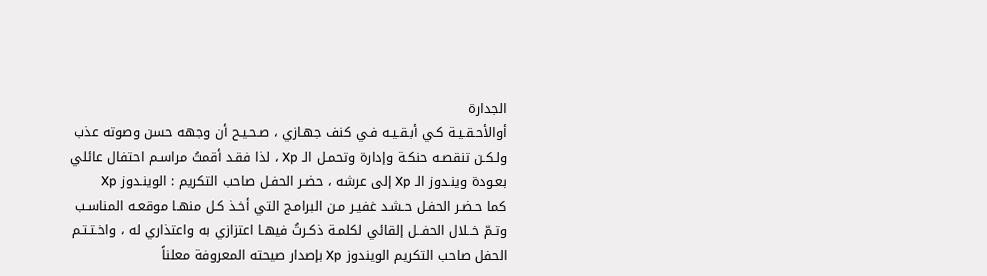الجدارة
أوالأحـقـيـة كـي أبـقـيـه فـي كنف جهـازي ، صـحـيـح أن وجهه حسن وصوته عذب
ولـكـن تنقصـه حنكـة وإدارة وتحمـل الـ Xp ، لذا فقـد أقمتُ مراسـم احتفال عائلي
بعـودة وينـدوز الـ Xp إلى عرشه ، حضـر الحفـل صاحب التكريم : الوينـدوز Xp
كما حـضـر الحفـل حـشـد غفيـر مـن البرامـج التي أخـذ كـل منهـا موقعـه المناسـب
وتـمّ خــلال الحفــل إلقائي لكلمـة ذكـرتُ فيهـا اعتزازي به واعتذاري له ، واخـتـتـم
الحفل صاحب التكريم الويندوز Xp بإصدار صيحته المعروفة معلناً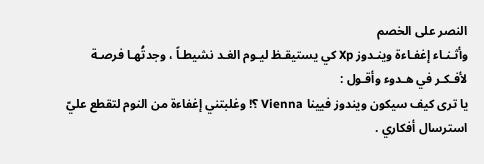النصر على الخصم
وأثـنـاء إغفـاءة وينـدوز Xp كي يستيقـظ ليـوم الغـد نشيطـاً ، وجدتُهـا فرصـة لأفـكـر في هـدوء وأقـول :
يا ترى كيف سيكون ويندوز فيينا Vienna ؟! وغلبتني إغفاءة من النوم لتقطع عليّ استرسال أفكاري .